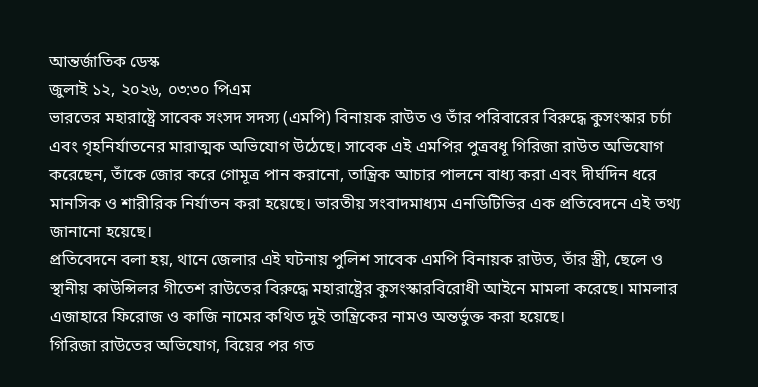আন্তর্জাতিক ডেস্ক
জুলাই ১২, ২০২৬, ০৩:৩০ পিএম
ভারতের মহারাষ্ট্রে সাবেক সংসদ সদস্য (এমপি) বিনায়ক রাউত ও তাঁর পরিবারের বিরুদ্ধে কুসংস্কার চর্চা এবং গৃহনির্যাতনের মারাত্মক অভিযোগ উঠেছে। সাবেক এই এমপির পুত্রবধূ গিরিজা রাউত অভিযোগ করেছেন, তাঁকে জোর করে গোমূত্র পান করানো, তান্ত্রিক আচার পালনে বাধ্য করা এবং দীর্ঘদিন ধরে মানসিক ও শারীরিক নির্যাতন করা হয়েছে। ভারতীয় সংবাদমাধ্যম এনডিটিভির এক প্রতিবেদনে এই তথ্য জানানো হয়েছে।
প্রতিবেদনে বলা হয়, থানে জেলার এই ঘটনায় পুলিশ সাবেক এমপি বিনায়ক রাউত, তাঁর স্ত্রী, ছেলে ও স্থানীয় কাউন্সিলর গীতেশ রাউতের বিরুদ্ধে মহারাষ্ট্রের কুসংস্কারবিরোধী আইনে মামলা করেছে। মামলার এজাহারে ফিরোজ ও কাজি নামের কথিত দুই তান্ত্রিকের নামও অন্তর্ভুক্ত করা হয়েছে।
গিরিজা রাউতের অভিযোগ, বিয়ের পর গত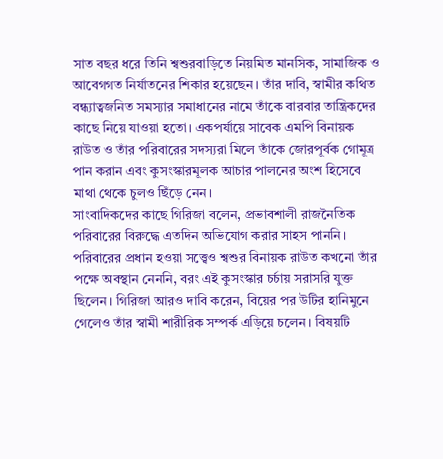সাত বছর ধরে তিনি শ্বশুরবাড়িতে নিয়মিত মানসিক, সামাজিক ও আবেগগত নির্যাতনের শিকার হয়েছেন। তাঁর দাবি, স্বামীর কথিত বন্ধ্যাত্বজনিত সমস্যার সমাধানের নামে তাঁকে বারবার তান্ত্রিকদের কাছে নিয়ে যাওয়া হতো। একপর্যায়ে সাবেক এমপি বিনায়ক রাউত ও তাঁর পরিবারের সদস্যরা মিলে তাঁকে জোরপূর্বক গোমূত্র পান করান এবং কুসংস্কারমূলক আচার পালনের অংশ হিসেবে মাথা থেকে চুলও ছিঁড়ে নেন।
সাংবাদিকদের কাছে গিরিজা বলেন, প্রভাবশালী রাজনৈতিক পরিবারের বিরুদ্ধে এতদিন অভিযোগ করার সাহস পাননি। পরিবারের প্রধান হওয়া সত্ত্বেও শ্বশুর বিনায়ক রাউত কখনো তাঁর পক্ষে অবস্থান নেননি, বরং এই কুসংস্কার চর্চায় সরাসরি যুক্ত ছিলেন। গিরিজা আরও দাবি করেন, বিয়ের পর উটির হানিমুনে গেলেও তাঁর স্বামী শারীরিক সম্পর্ক এড়িয়ে চলেন। বিষয়টি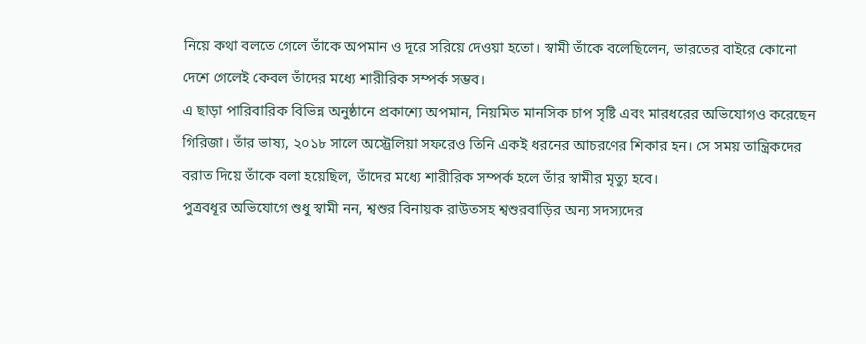নিয়ে কথা বলতে গেলে তাঁকে অপমান ও দূরে সরিয়ে দেওয়া হতো। স্বামী তাঁকে বলেছিলেন, ভারতের বাইরে কোনো দেশে গেলেই কেবল তাঁদের মধ্যে শারীরিক সম্পর্ক সম্ভব।
এ ছাড়া পারিবারিক বিভিন্ন অনুষ্ঠানে প্রকাশ্যে অপমান, নিয়মিত মানসিক চাপ সৃষ্টি এবং মারধরের অভিযোগও করেছেন গিরিজা। তাঁর ভাষ্য, ২০১৮ সালে অস্ট্রেলিয়া সফরেও তিনি একই ধরনের আচরণের শিকার হন। সে সময় তান্ত্রিকদের বরাত দিয়ে তাঁকে বলা হয়েছিল, তাঁদের মধ্যে শারীরিক সম্পর্ক হলে তাঁর স্বামীর মৃত্যু হবে।
পুত্রবধূর অভিযোগে শুধু স্বামী নন, শ্বশুর বিনায়ক রাউতসহ শ্বশুরবাড়ির অন্য সদস্যদের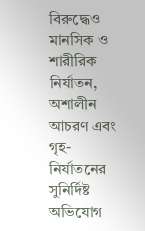বিরুদ্ধেও মানসিক ও শারীরিক নির্যাতন, অশালীন আচরণ এবং গৃহ-নির্যাতনের সুনির্দিষ্ট অভিযোগ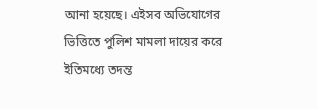আনা হয়েছে। এইসব অভিযোগের ভিত্তিতে পুলিশ মামলা দায়ের করে ইতিমধ্যে তদন্ত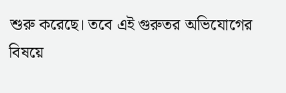শুরু করেছে। তবে এই গুরুতর অভিযোগের বিষয়ে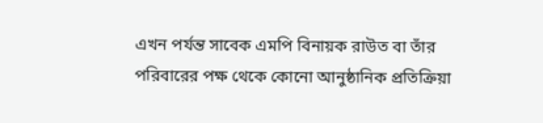এখন পর্যন্ত সাবেক এমপি বিনায়ক রাউত বা তাঁর পরিবারের পক্ষ থেকে কোনো আনুষ্ঠানিক প্রতিক্রিয়া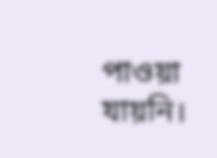পাওয়া যায়নি।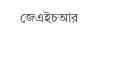জেএইচআর